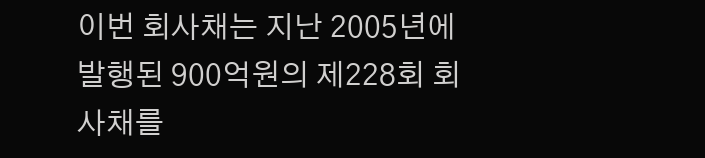이번 회사채는 지난 2005년에 발행된 900억원의 제228회 회사채를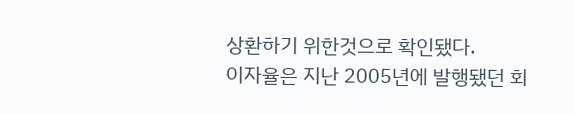상환하기 위한것으로 확인됐다.
이자율은 지난 2005년에 발행됐던 회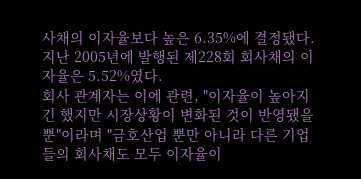사채의 이자율보다 높은 6.35%에 결정됐다. 지난 2005년에 발행된 제228회 회사채의 이자율은 5.52%였다.
회사 관계자는 이에 관련, "이자율이 높아지긴 했지만 시장상황이 변화된 것이 반영됐을 뿐"이라며 "금호산업 뿐만 아니라 다른 기업들의 회사채도 모두 이자율이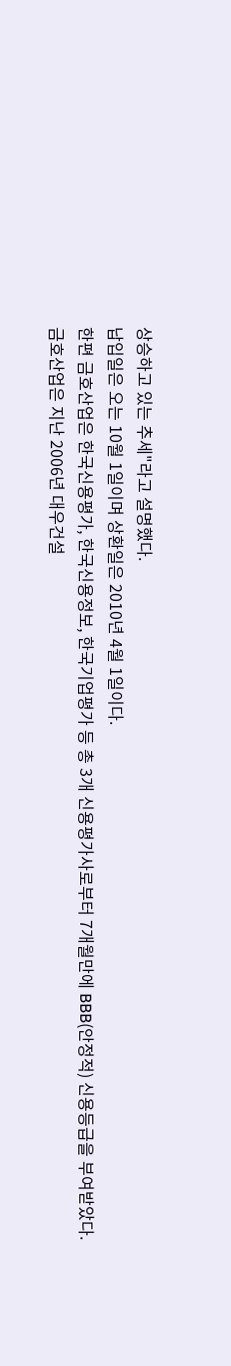상승하고 있는 추세"라고 설명했다.
납입일은 오는 10월 1일이며 상환일은 2010년 4월 1일이다.
한편 금호산업은 한국신용평가, 한국신용정보, 한국기업평가 등 총 3개 신용평가사로부터 7개월만에 BBB(안정적) 신용등급을 부여받았다.
금호산업은 지난 2006년 대우건설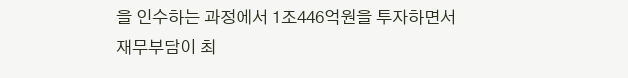을 인수하는 과정에서 1조446억원을 투자하면서 재무부담이 최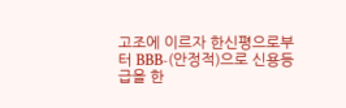고조에 이르자 한신평으로부터 BBB-(안정적)으로 신용등급을 한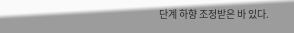단계 하향 조정받은 바 있다.